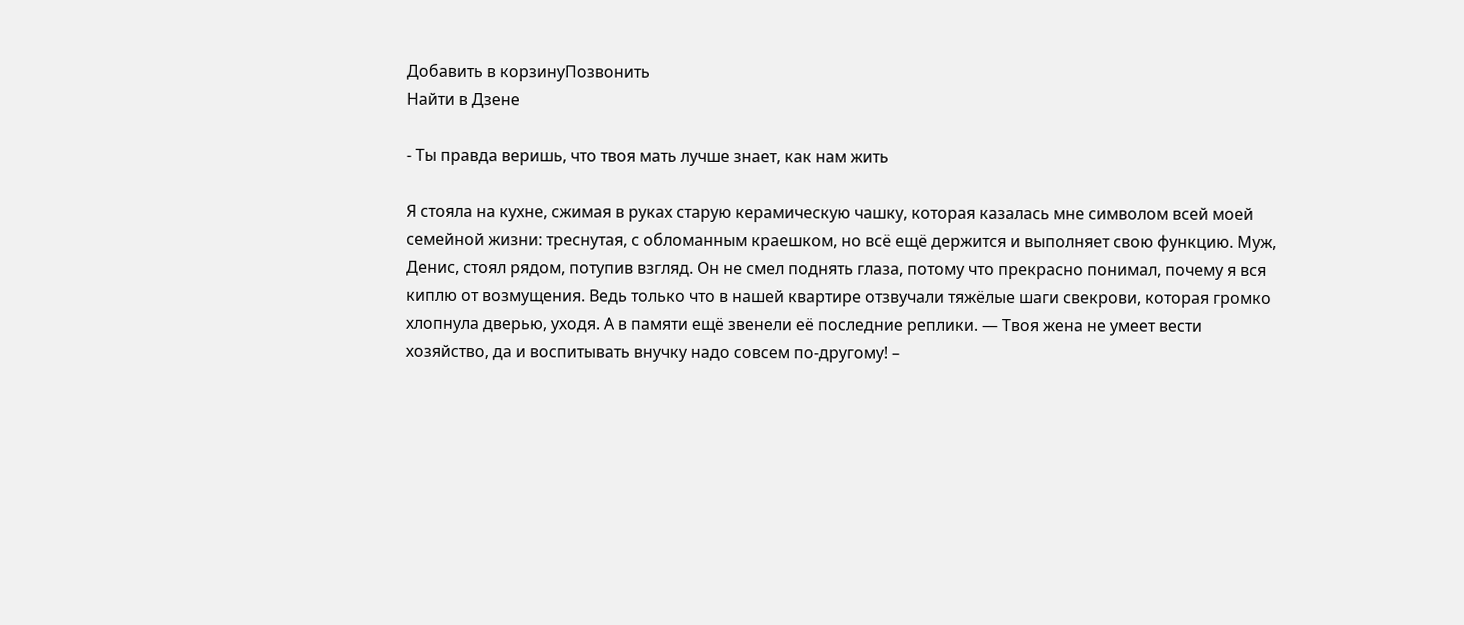Добавить в корзинуПозвонить
Найти в Дзене

- Ты правда веришь, что твоя мать лучше знает, как нам жить

Я стояла на кухне, сжимая в руках старую керамическую чашку, которая казалась мне символом всей моей семейной жизни: треснутая, с обломанным краешком, но всё ещё держится и выполняет свою функцию. Муж, Денис, стоял рядом, потупив взгляд. Он не смел поднять глаза, потому что прекрасно понимал, почему я вся киплю от возмущения. Ведь только что в нашей квартире отзвучали тяжёлые шаги свекрови, которая громко хлопнула дверью, уходя. А в памяти ещё звенели её последние реплики. — Твоя жена не умеет вести хозяйство, да и воспитывать внучку надо совсем по-другому! –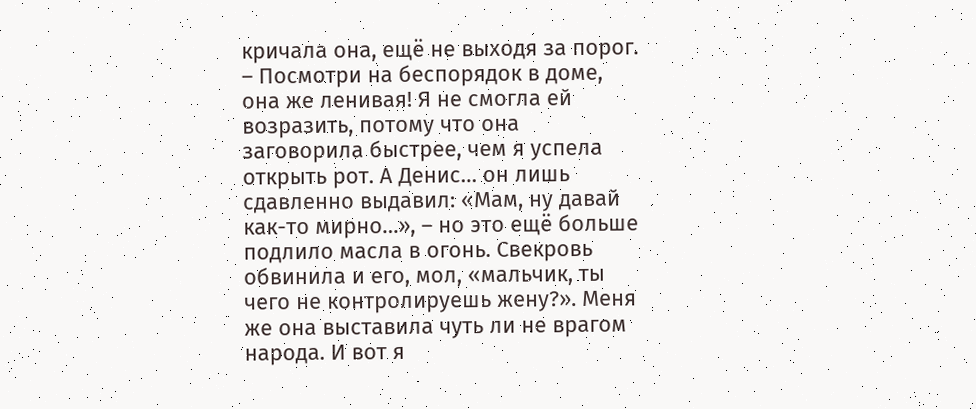кричала она, ещё не выходя за порог. – Посмотри на беспорядок в доме, она же ленивая! Я не смогла ей возразить, потому что она заговорила быстрее, чем я успела открыть рот. А Денис… он лишь сдавленно выдавил: «Мам, ну давай как-то мирно…», – но это ещё больше подлило масла в огонь. Свекровь обвинила и его, мол, «мальчик, ты чего не контролируешь жену?». Меня же она выставила чуть ли не врагом народа. И вот я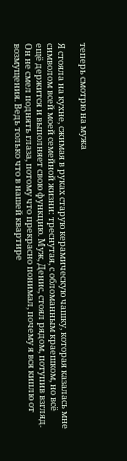теперь смотрю на мужа

Я стояла на кухне, сжимая в руках старую керамическую чашку, которая казалась мне символом всей моей семейной жизни: треснутая, с обломанным краешком, но всё ещё держится и выполняет свою функцию. Муж, Денис, стоял рядом, потупив взгляд. Он не смел поднять глаза, потому что прекрасно понимал, почему я вся киплю от возмущения. Ведь только что в нашей квартире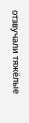отзвучали тяжёлые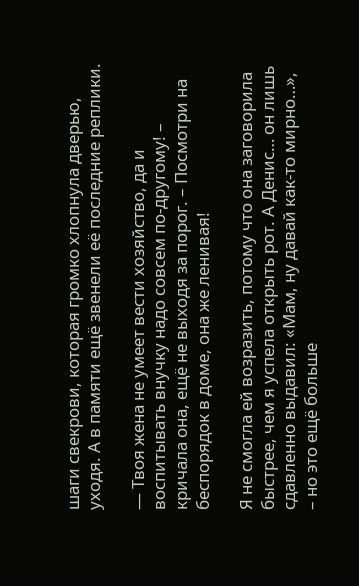шаги свекрови, которая громко хлопнула дверью, уходя. А в памяти ещё звенели её последние реплики.

— Твоя жена не умеет вести хозяйство, да и воспитывать внучку надо совсем по-другому! – кричала она, ещё не выходя за порог. – Посмотри на беспорядок в доме, она же ленивая!

Я не смогла ей возразить, потому что она заговорила быстрее, чем я успела открыть рот. А Денис… он лишь сдавленно выдавил: «Мам, ну давай как-то мирно…», – но это ещё больше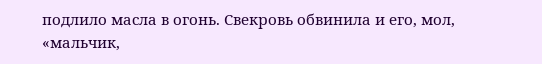подлило масла в огонь. Свекровь обвинила и его, мол, «мальчик,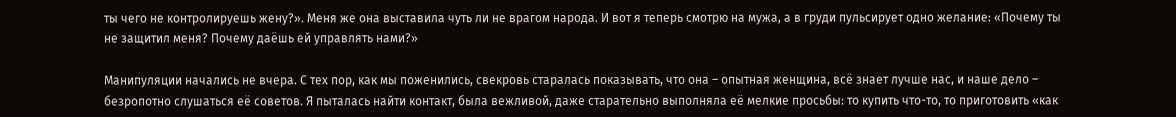ты чего не контролируешь жену?». Меня же она выставила чуть ли не врагом народа. И вот я теперь смотрю на мужа, а в груди пульсирует одно желание: «Почему ты не защитил меня? Почему даёшь ей управлять нами?»

Манипуляции начались не вчера. С тех пор, как мы поженились, свекровь старалась показывать, что она – опытная женщина, всё знает лучше нас, и наше дело – безропотно слушаться её советов. Я пыталась найти контакт, была вежливой, даже старательно выполняла её мелкие просьбы: то купить что-то, то приготовить «как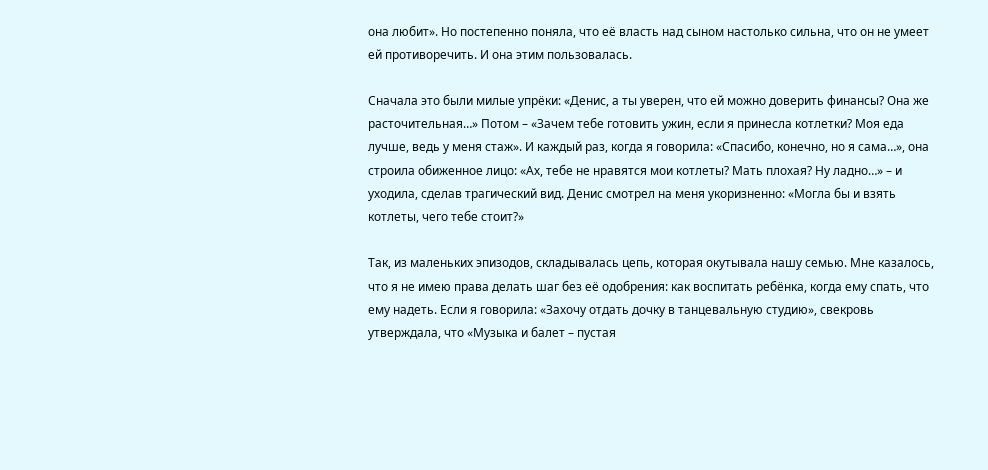она любит». Но постепенно поняла, что её власть над сыном настолько сильна, что он не умеет ей противоречить. И она этим пользовалась.

Сначала это были милые упрёки: «Денис, а ты уверен, что ей можно доверить финансы? Она же расточительная…» Потом – «Зачем тебе готовить ужин, если я принесла котлетки? Моя еда лучше, ведь у меня стаж». И каждый раз, когда я говорила: «Спасибо, конечно, но я сама…», она строила обиженное лицо: «Ах, тебе не нравятся мои котлеты? Мать плохая? Ну ладно…» – и уходила, сделав трагический вид. Денис смотрел на меня укоризненно: «Могла бы и взять котлеты, чего тебе стоит?»

Так, из маленьких эпизодов, складывалась цепь, которая окутывала нашу семью. Мне казалось, что я не имею права делать шаг без её одобрения: как воспитать ребёнка, когда ему спать, что ему надеть. Если я говорила: «Захочу отдать дочку в танцевальную студию», свекровь утверждала, что «Музыка и балет – пустая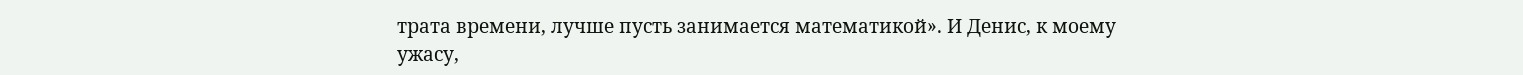трата времени, лучше пусть занимается математикой». И Денис, к моему ужасу,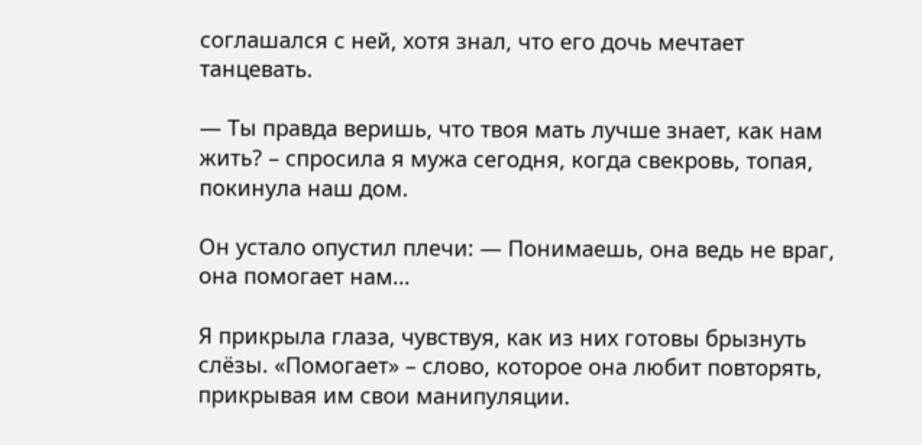соглашался с ней, хотя знал, что его дочь мечтает танцевать.

— Ты правда веришь, что твоя мать лучше знает, как нам жить? – спросила я мужа сегодня, когда свекровь, топая, покинула наш дом.

Он устало опустил плечи: — Понимаешь, она ведь не враг, она помогает нам…

Я прикрыла глаза, чувствуя, как из них готовы брызнуть слёзы. «Помогает» – слово, которое она любит повторять, прикрывая им свои манипуляции.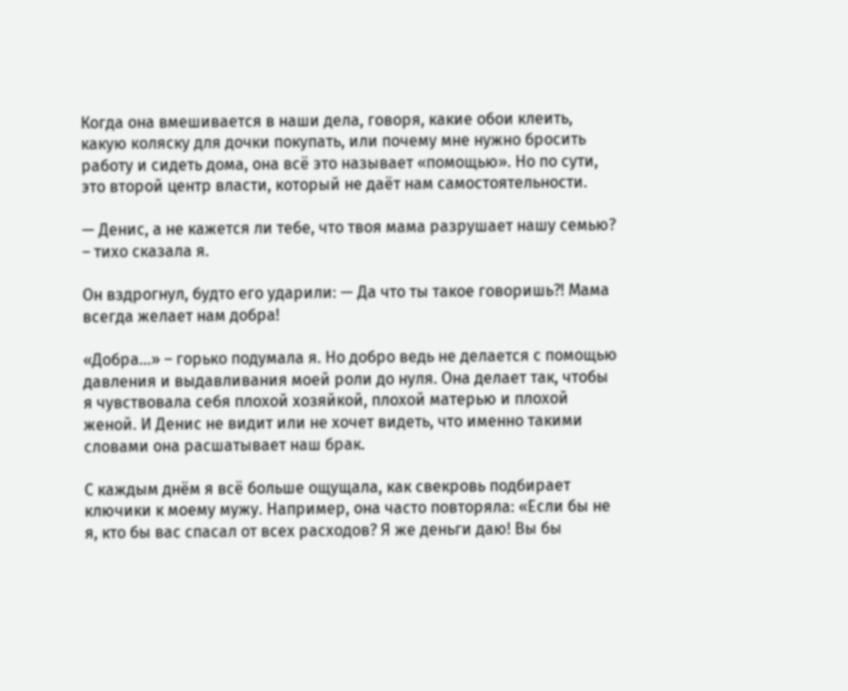Когда она вмешивается в наши дела, говоря, какие обои клеить, какую коляску для дочки покупать, или почему мне нужно бросить работу и сидеть дома, она всё это называет «помощью». Но по сути, это второй центр власти, который не даёт нам самостоятельности.

— Денис, а не кажется ли тебе, что твоя мама разрушает нашу семью? – тихо сказала я.

Он вздрогнул, будто его ударили: — Да что ты такое говоришь?! Мама всегда желает нам добра!

«Добра…» – горько подумала я. Но добро ведь не делается с помощью давления и выдавливания моей роли до нуля. Она делает так, чтобы я чувствовала себя плохой хозяйкой, плохой матерью и плохой женой. И Денис не видит или не хочет видеть, что именно такими словами она расшатывает наш брак.

С каждым днём я всё больше ощущала, как свекровь подбирает ключики к моему мужу. Например, она часто повторяла: «Если бы не я, кто бы вас спасал от всех расходов? Я же деньги даю! Вы бы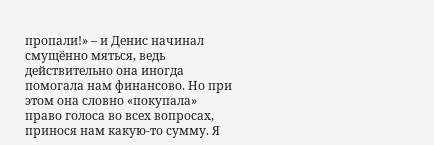пропали!» – и Денис начинал смущённо мяться, ведь действительно она иногда помогала нам финансово. Но при этом она словно «покупала» право голоса во всех вопросах, принося нам какую-то сумму. Я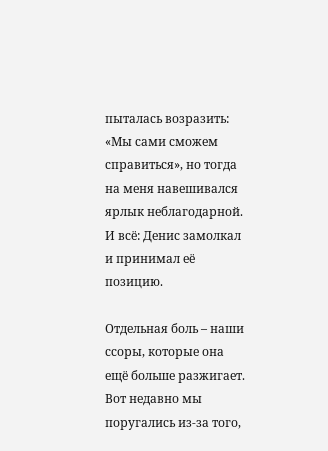пыталась возразить: «Мы сами сможем справиться», но тогда на меня навешивался ярлык неблагодарной. И всё: Денис замолкал и принимал её позицию.

Отдельная боль – наши ссоры, которые она ещё больше разжигает. Вот недавно мы поругались из-за того,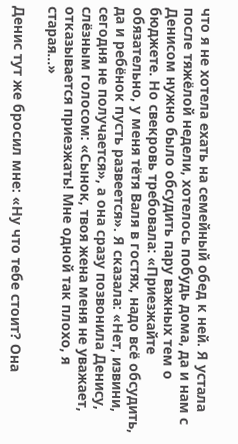что я не хотела ехать на семейный обед к ней. Я устала после тяжёлой недели, хотелось побудь дома, да и нам с Денисом нужно было обсудить пару важных тем о бюджете. Но свекровь требовала: «Приезжайте обязательно, у меня тётя Валя в гостях, надо всё обсудить, да и ребёнок пусть развеется». Я сказала: «Нет, извини, сегодня не получается», а она сразу позвонила Денису, слёзным голосом: «Сынок, твоя жена меня не уважает, отказывается приезжать! Мне одной так плохо, я старая…»

Денис тут же бросил мне: «Ну что тебе стоит? Она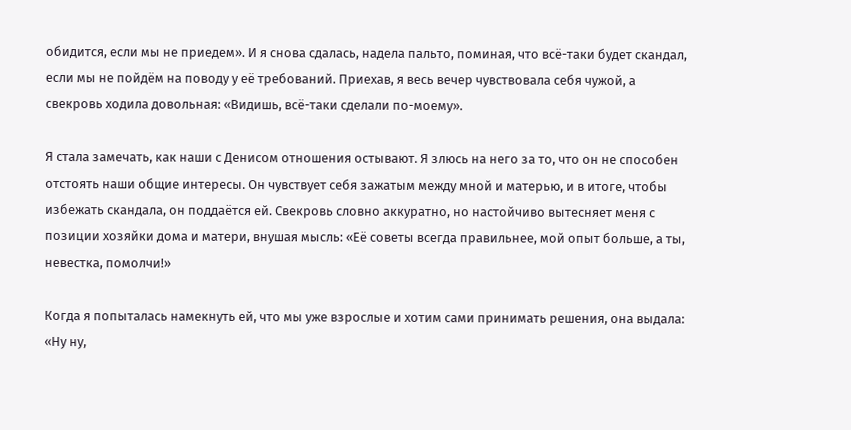обидится, если мы не приедем». И я снова сдалась, надела пальто, поминая, что всё-таки будет скандал, если мы не пойдём на поводу у её требований. Приехав, я весь вечер чувствовала себя чужой, а свекровь ходила довольная: «Видишь, всё-таки сделали по-моему».

Я стала замечать, как наши с Денисом отношения остывают. Я злюсь на него за то, что он не способен отстоять наши общие интересы. Он чувствует себя зажатым между мной и матерью, и в итоге, чтобы избежать скандала, он поддаётся ей. Свекровь словно аккуратно, но настойчиво вытесняет меня с позиции хозяйки дома и матери, внушая мысль: «Её советы всегда правильнее, мой опыт больше, а ты, невестка, помолчи!»

Когда я попыталась намекнуть ей, что мы уже взрослые и хотим сами принимать решения, она выдала: «Ну ну,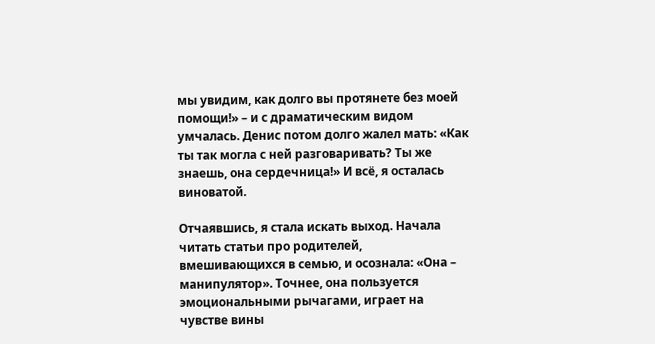мы увидим, как долго вы протянете без моей помощи!» – и с драматическим видом умчалась. Денис потом долго жалел мать: «Как ты так могла с ней разговаривать? Ты же знаешь, она сердечница!» И всё, я осталась виноватой.

Отчаявшись, я стала искать выход. Начала читать статьи про родителей, вмешивающихся в семью, и осознала: «Она – манипулятор». Точнее, она пользуется эмоциональными рычагами, играет на чувстве вины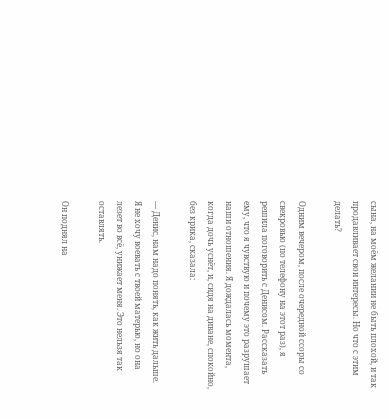сына, на моём желании не быть плохой, и так продавливает свои интересы. Но что с этим делать?

Одним вечером, после очередной ссоры со свекровью (по телефону на этот раз), я решила поговорить с Денисом. Рассказать ему, что я чувствую и почему это разрушает наши отношения. Я дождалась момента, когда дочь уснёт, и, сидя на диване, спокойно, без крика, сказала:

— Денис, нам надо понять, как жить дальше. Я не хочу воевать с твоей матерью, но она лезет во всё, унижает меня. Это нельзя так оставлять.

Он поднял на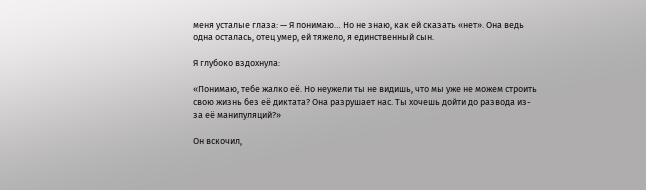меня усталые глаза: — Я понимаю… Но не знаю, как ей сказать «нет». Она ведь одна осталась, отец умер, ей тяжело, я единственный сын.

Я глубоко вздохнула:

«Понимаю, тебе жалко её. Но неужели ты не видишь, что мы уже не можем строить свою жизнь без её диктата? Она разрушает нас. Ты хочешь дойти до развода из-за её манипуляций?»

Он вскочил,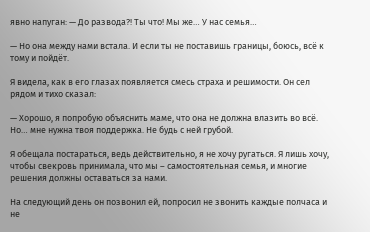явно напуган: — До развода?! Ты что! Мы же… У нас семья…

— Но она между нами встала. И если ты не поставишь границы, боюсь, всё к тому и пойдёт.

Я видела, как в его глазах появляется смесь страха и решимости. Он сел рядом и тихо сказал:

— Хорошо, я попробую объяснить маме, что она не должна влазить во всё. Но… мне нужна твоя поддержка. Не будь с ней грубой.

Я обещала постараться, ведь действительно, я не хочу ругаться. Я лишь хочу, чтобы свекровь принимала, что мы – самостоятельная семья, и многие решения должны оставаться за нами.

На следующий день он позвонил ей, попросил не звонить каждые полчаса и не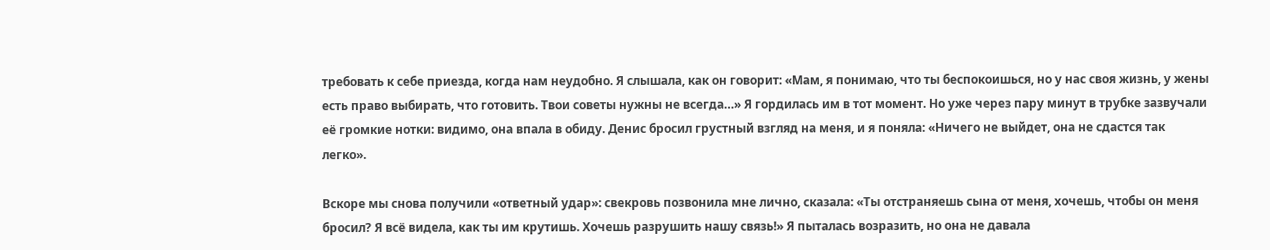требовать к себе приезда, когда нам неудобно. Я слышала, как он говорит: «Мам, я понимаю, что ты беспокоишься, но у нас своя жизнь, у жены есть право выбирать, что готовить. Твои советы нужны не всегда…» Я гордилась им в тот момент. Но уже через пару минут в трубке зазвучали её громкие нотки: видимо, она впала в обиду. Денис бросил грустный взгляд на меня, и я поняла: «Ничего не выйдет, она не сдастся так легко».

Вскоре мы снова получили «ответный удар»: свекровь позвонила мне лично, сказала: «Ты отстраняешь сына от меня, хочешь, чтобы он меня бросил? Я всё видела, как ты им крутишь. Хочешь разрушить нашу связь!» Я пыталась возразить, но она не давала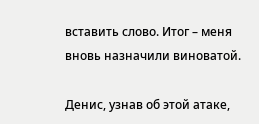вставить слово. Итог – меня вновь назначили виноватой.

Денис, узнав об этой атаке,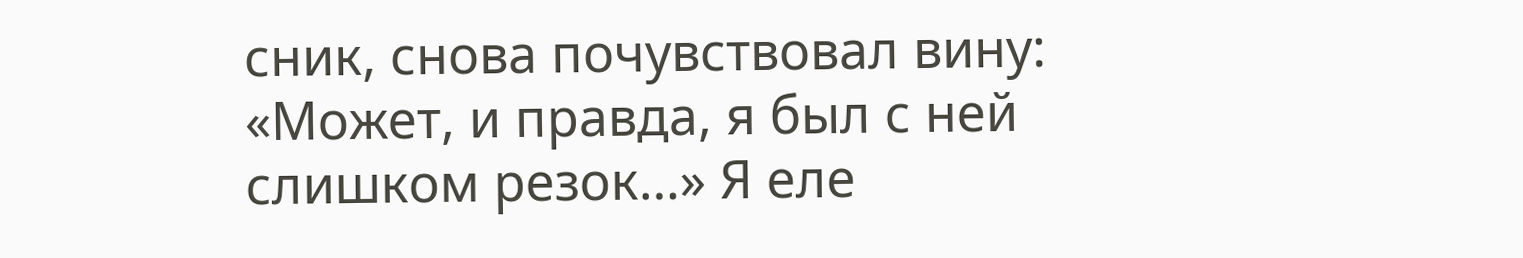сник, снова почувствовал вину: «Может, и правда, я был с ней слишком резок…» Я еле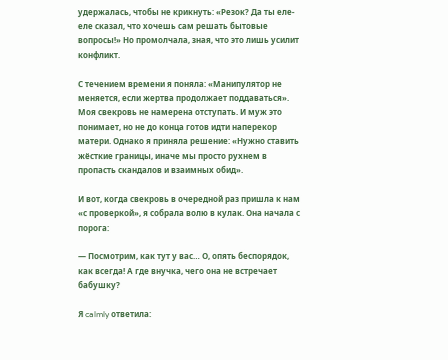удержалась, чтобы не крикнуть: «Резок? Да ты еле-еле сказал, что хочешь сам решать бытовые вопросы!» Но промолчала, зная, что это лишь усилит конфликт.

С течением времени я поняла: «Манипулятор не меняется, если жертва продолжает поддаваться». Моя свекровь не намерена отступать. И муж это понимает, но не до конца готов идти наперекор матери. Однако я приняла решение: «Нужно ставить жёсткие границы, иначе мы просто рухнем в пропасть скандалов и взаимных обид».

И вот, когда свекровь в очередной раз пришла к нам «с проверкой», я собрала волю в кулак. Она начала с порога:

— Посмотрим, как тут у вас… О, опять беспорядок, как всегда! А где внучка, чего она не встречает бабушку?

Я calmly ответила: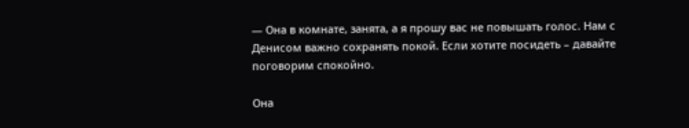— Она в комнате, занята, а я прошу вас не повышать голос. Нам с Денисом важно сохранять покой. Если хотите посидеть – давайте поговорим спокойно.

Она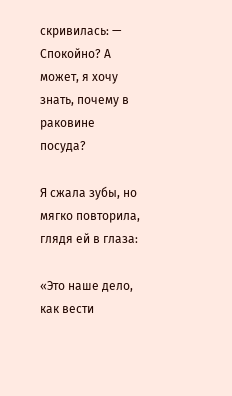скривилась: — Спокойно? А может, я хочу знать, почему в раковине посуда?

Я сжала зубы, но мягко повторила, глядя ей в глаза:

«Это наше дело, как вести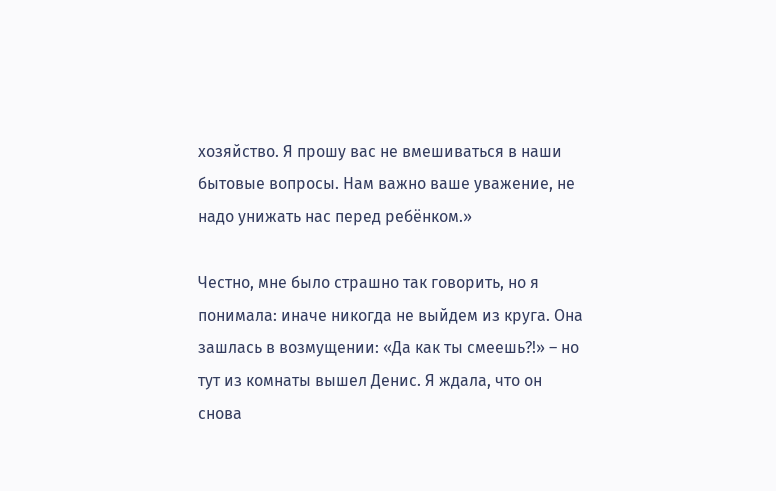хозяйство. Я прошу вас не вмешиваться в наши бытовые вопросы. Нам важно ваше уважение, не надо унижать нас перед ребёнком.»

Честно, мне было страшно так говорить, но я понимала: иначе никогда не выйдем из круга. Она зашлась в возмущении: «Да как ты смеешь?!» – но тут из комнаты вышел Денис. Я ждала, что он снова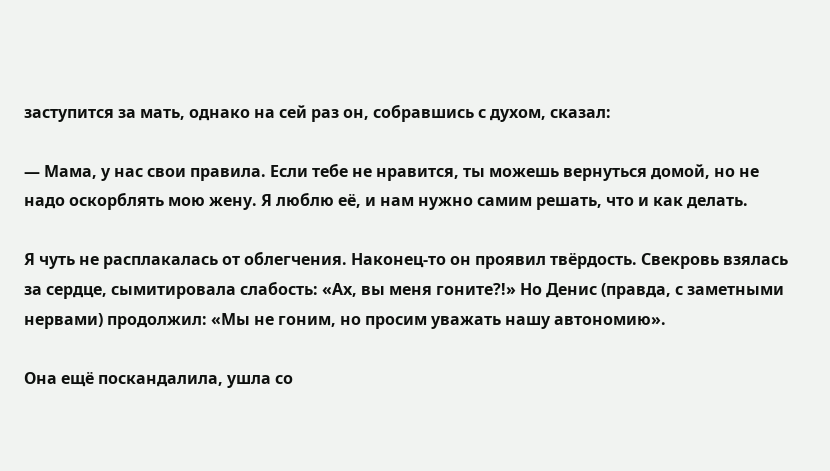заступится за мать, однако на сей раз он, собравшись с духом, сказал:

— Мама, у нас свои правила. Если тебе не нравится, ты можешь вернуться домой, но не надо оскорблять мою жену. Я люблю её, и нам нужно самим решать, что и как делать.

Я чуть не расплакалась от облегчения. Наконец-то он проявил твёрдость. Свекровь взялась за сердце, сымитировала слабость: «Ах, вы меня гоните?!» Но Денис (правда, с заметными нервами) продолжил: «Мы не гоним, но просим уважать нашу автономию».

Она ещё поскандалила, ушла со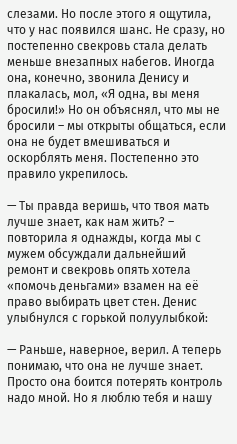слезами. Но после этого я ощутила, что у нас появился шанс. Не сразу, но постепенно свекровь стала делать меньше внезапных набегов. Иногда она, конечно, звонила Денису и плакалась, мол, «Я одна, вы меня бросили!» Но он объяснял, что мы не бросили – мы открыты общаться, если она не будет вмешиваться и оскорблять меня. Постепенно это правило укрепилось.

— Ты правда веришь, что твоя мать лучше знает, как нам жить? – повторила я однажды, когда мы с мужем обсуждали дальнейший ремонт и свекровь опять хотела «помочь деньгами» взамен на её право выбирать цвет стен. Денис улыбнулся с горькой полуулыбкой:

— Раньше, наверное, верил. А теперь понимаю, что она не лучше знает. Просто она боится потерять контроль надо мной. Но я люблю тебя и нашу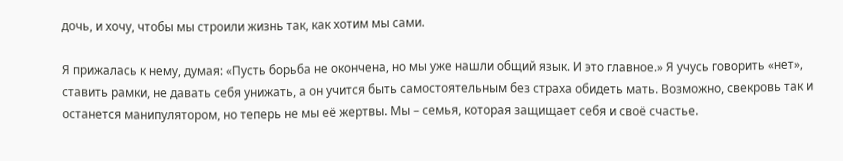дочь, и хочу, чтобы мы строили жизнь так, как хотим мы сами.

Я прижалась к нему, думая: «Пусть борьба не окончена, но мы уже нашли общий язык. И это главное.» Я учусь говорить «нет», ставить рамки, не давать себя унижать, а он учится быть самостоятельным без страха обидеть мать. Возможно, свекровь так и останется манипулятором, но теперь не мы её жертвы. Мы – семья, которая защищает себя и своё счастье.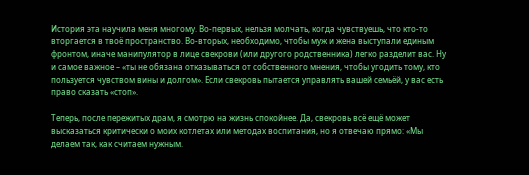История эта научила меня многому. Во-первых, нельзя молчать, когда чувствуешь, что кто-то вторгается в твоё пространство. Во-вторых, необходимо, чтобы муж и жена выступали единым фронтом, иначе манипулятор в лице свекрови (или другого родственника) легко разделит вас. Ну и самое важное – «ты не обязана отказываться от собственного мнения, чтобы угодить тому, кто пользуется чувством вины и долгом». Если свекровь пытается управлять вашей семьёй, у вас есть право сказать «стоп».

Теперь, после пережитых драм, я смотрю на жизнь спокойнее. Да, свекровь всё ещё может высказаться критически о моих котлетах или методах воспитания, но я отвечаю прямо: «Мы делаем так, как считаем нужным.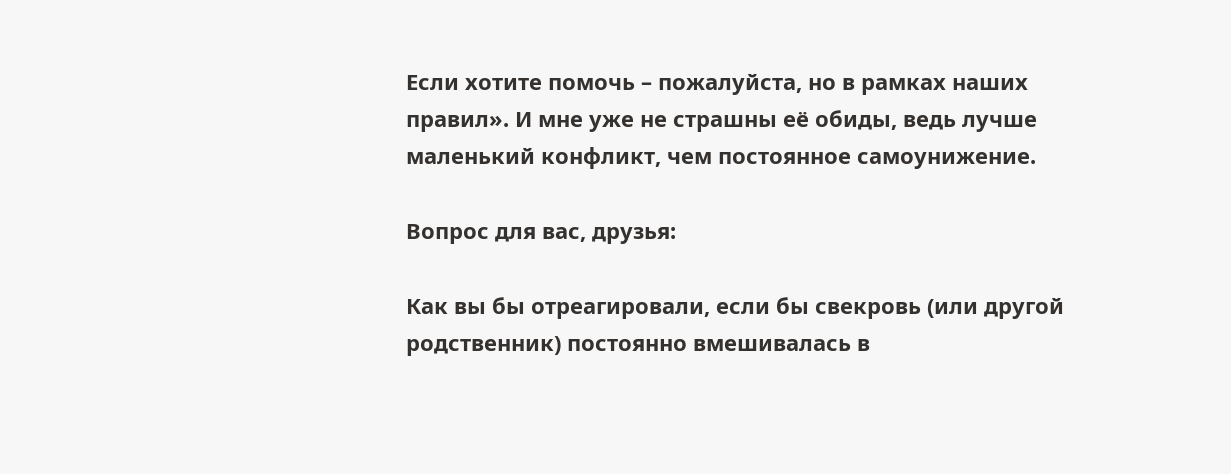Если хотите помочь – пожалуйста, но в рамках наших правил». И мне уже не страшны её обиды, ведь лучше маленький конфликт, чем постоянное самоунижение.

Вопрос для вас, друзья:

Как вы бы отреагировали, если бы свекровь (или другой родственник) постоянно вмешивалась в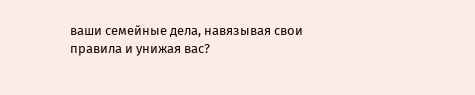ваши семейные дела, навязывая свои правила и унижая вас?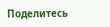Поделитесь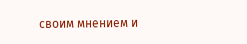своим мнением и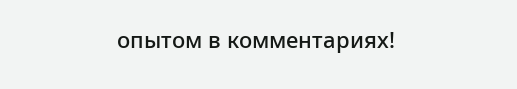опытом в комментариях!